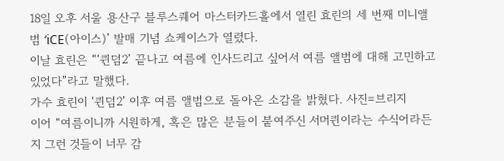18일 오후 서울 용산구 블루스퀘어 마스터카드홀에서 열린 효린의 세 번째 미니앨범 ‘iCE(아이스)’ 발매 기념 쇼케이스가 열렸다.
이날 효린은 “‘퀸덤2’ 끝나고 여름에 인사드리고 싶어서 여름 앨범에 대해 고민하고 있었다”라고 말했다.
가수 효린이 ‘퀸덤2’ 이후 여름 앨범으로 돌아온 소감을 밝혔다. 사진=브리지
이어 “여름이니까 시원하게, 혹은 많은 분들이 붙여주신 서머퀸이라는 수식어라든지 그런 것들이 너무 감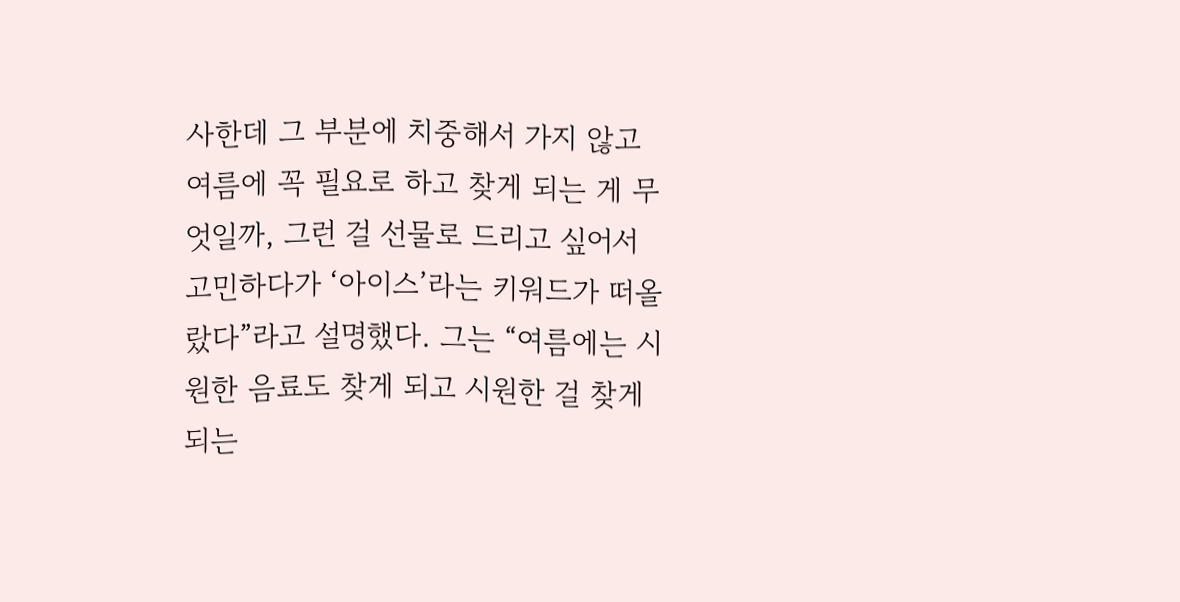사한데 그 부분에 치중해서 가지 않고 여름에 꼭 필요로 하고 찾게 되는 게 무엇일까, 그런 걸 선물로 드리고 싶어서 고민하다가 ‘아이스’라는 키워드가 떠올랐다”라고 설명했다. 그는 “여름에는 시원한 음료도 찾게 되고 시원한 걸 찾게 되는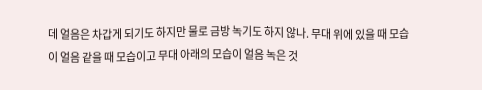데 얼음은 차갑게 되기도 하지만 물로 금방 녹기도 하지 않나. 무대 위에 있을 때 모습이 얼음 같을 때 모습이고 무대 아래의 모습이 얼음 녹은 것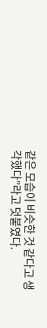같은 모습이 비슷한 것 같다고 생각했다”라고 덧붙였다.